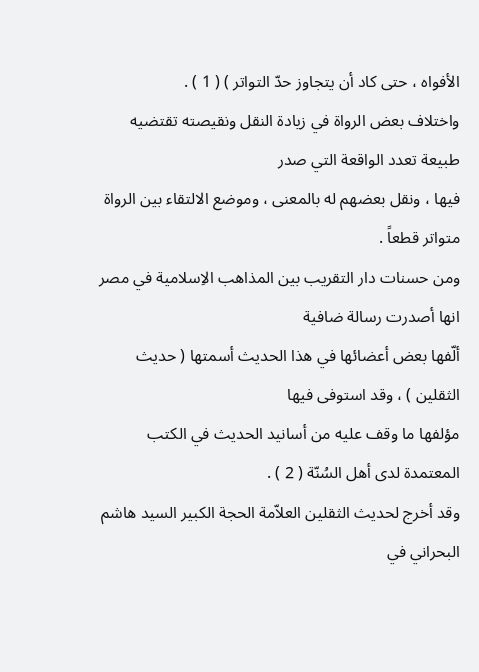الأفواه ، حتى كاد أن يتجاوز حدّ التواتر ) ( 1 ) .
واختلاف بعض الرواة في زيادة النقل ونقيصته تقتضيه طبيعة تعدد الواقعة التي صدر
فيها ، ونقل بعضهم له بالمعنى ، وموضع الالتقاء بين الرواة متواتر قطعاً .
ومن حسنات دار التقريب بين المذاهب الاِسلامية في مصر انها أصدرت رسالة ضافية
ألّفها بعض أعضائها في هذا الحديث أسمتها ( حديث الثقلين ) ، وقد استوفى فيها
مؤلفها ما وقف عليه من أسانيد الحديث في الكتب المعتمدة لدى أهل السُنّة ( 2 ) .
وقد أخرج لحديث الثقلين العلاّمة الحجة الكبير السيد هاشم البحراني في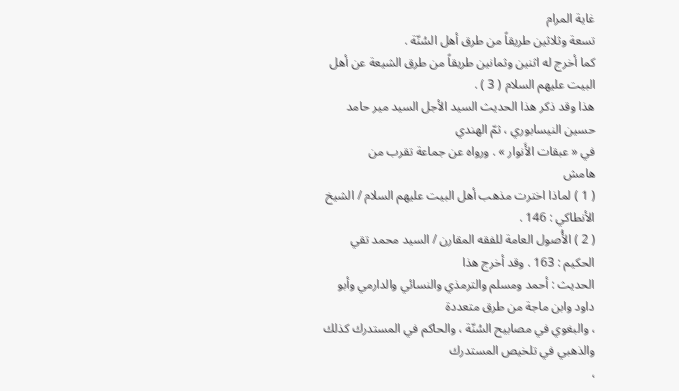غاية المرام
تسعة وثلاثين طريقاً من طرق أهل السُنّة .
كما أخرج له اثنين وثمانين طريقاً من طرق الشيعة عن أهل البيت عليهم السلام ( 3 ) .
هذا وقد ذكر هذا الحديث السيد الأجل السيد مير حامد حسين النيسابوري ، ثمّ الهندي
في « عبقات الأَنوار » . ورواه عن جماعة تقرب من
هامش
( 1 ) لماذا اخترت مذهب أهل البيت عليهم السلام / الشيخ الأنطاكي : 146 .
( 2 ) الأُصول العامة للفقه المقارن / السيد محمد تقي الحكيم : 163 . وقد أخرج هذا
الحديث : أحمد ومسلم والترمذي والنسائي والدارمي وأبو داود وابن ماجة من طرق متعددة
، والبغوي في مصابيح السُنّة ، والحاكم في المستدرك كذلك والذهبي في تلخيص المستدرك
،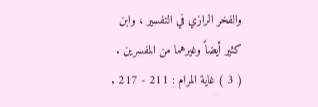والفخر الرازي في التفسير ، وابن كثير أيضاً وغيرهما من المفسرين .
( 3 ) غاية المرام : 211 - 217 .